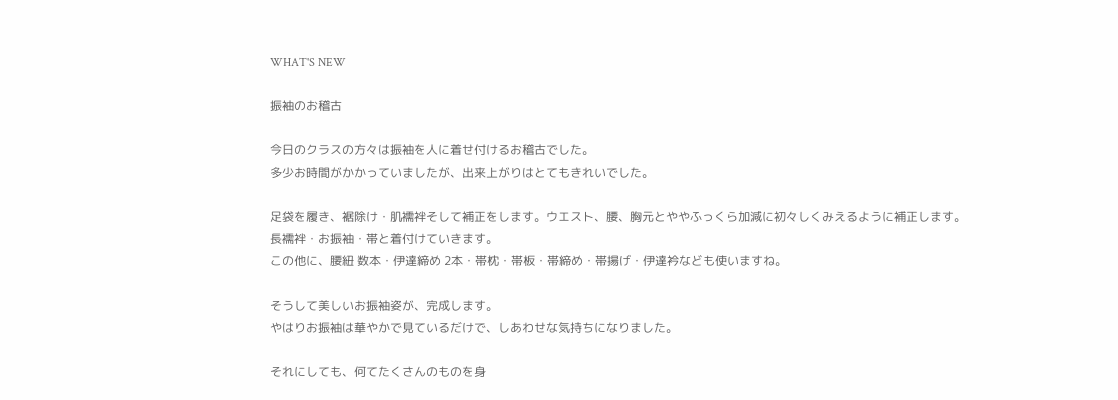WHAT'S NEW

振袖のお稽古

今日のクラスの方々は振袖を人に着せ付けるお稽古でした。
多少お時間がかかっていましたが、出来上がりはとてもきれいでした。

足袋を履き、裾除け・肌襦袢そして補正をします。ウエスト、腰、胸元とややふっくら加減に初々しくみえるように補正します。
長襦袢・お振袖・帯と着付けていきます。
この他に、腰紐 数本・伊達締め 2本・帯枕・帯板・帯締め・帯揚げ・伊達衿なども使いますね。

そうして美しいお振袖姿が、完成します。
やはりお振袖は華やかで見ているだけで、しあわせな気持ちになりました。

それにしても、何てたくさんのものを身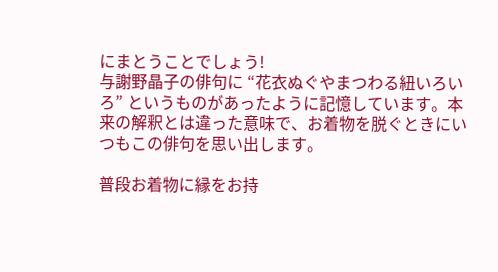にまとうことでしょう!
与謝野晶子の俳句に “花衣ぬぐやまつわる紐いろいろ” というものがあったように記憶しています。本来の解釈とは違った意味で、お着物を脱ぐときにいつもこの俳句を思い出します。

普段お着物に縁をお持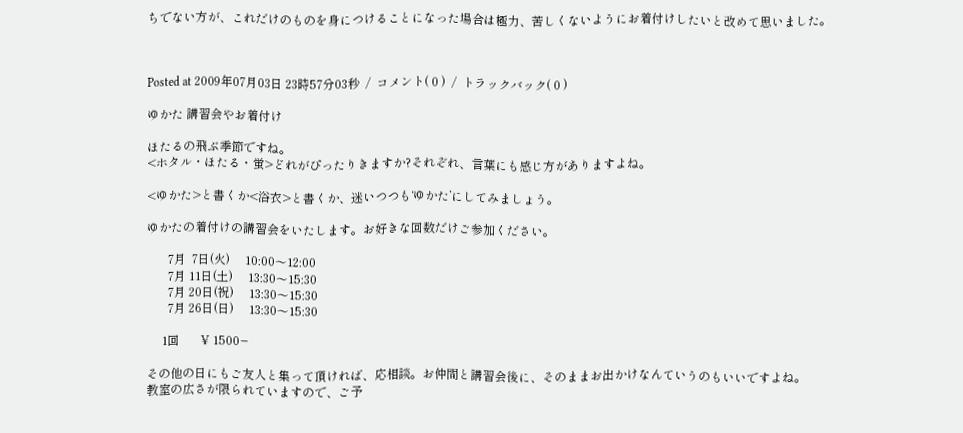ちでない方が、これだけのものを身につけることになった場合は極力、苦しくないようにお着付けしたいと改めて思いました。



Posted at 2009年07月03日 23時57分03秒  /  コメント( 0 )  /  トラックバック( 0 )

ゆかた 講習会やお着付け

ほたるの飛ぶ季節ですね。
<ホタル・ほたる・蛍>どれがぴったりきますか?それぞれ、言葉にも感じ方がありますよね。

<ゆかた>と書くか<浴衣>と書くか、迷いつつも‘ゆかた’にしてみましょう。

ゆかたの着付けの講習会をいたします。お好きな回数だけご参加ください。

       7月  7日(火)     10:00〜12:00
       7月 11日(土)     13:30〜15:30
       7月 20日(祝)     13:30〜15:30
       7月 26日(日)     13:30〜15:30

     1回       ¥ 1500−

その他の日にもご友人と集って頂ければ、応相談。お仲間と講習会後に、そのままお出かけなんていうのもいいですよね。
教室の広さが限られていますので、ご予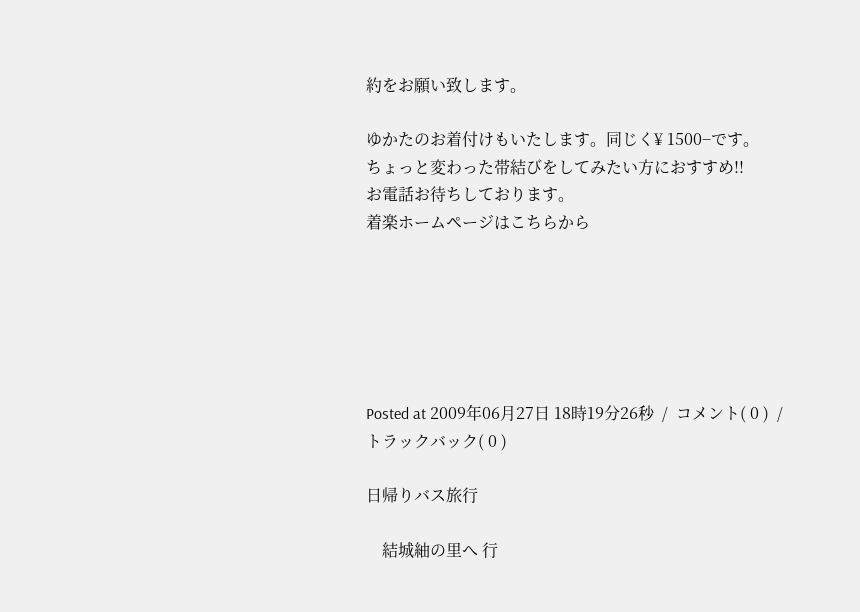約をお願い致します。

ゆかたのお着付けもいたします。同じく¥ 1500−です。
ちょっと変わった帯結びをしてみたい方におすすめ!!
お電話お待ちしております。
着楽ホームページはこちらから






Posted at 2009年06月27日 18時19分26秒  /  コメント( 0 )  /  トラックバック( 0 )

日帰りバス旅行

    結城紬の里へ 行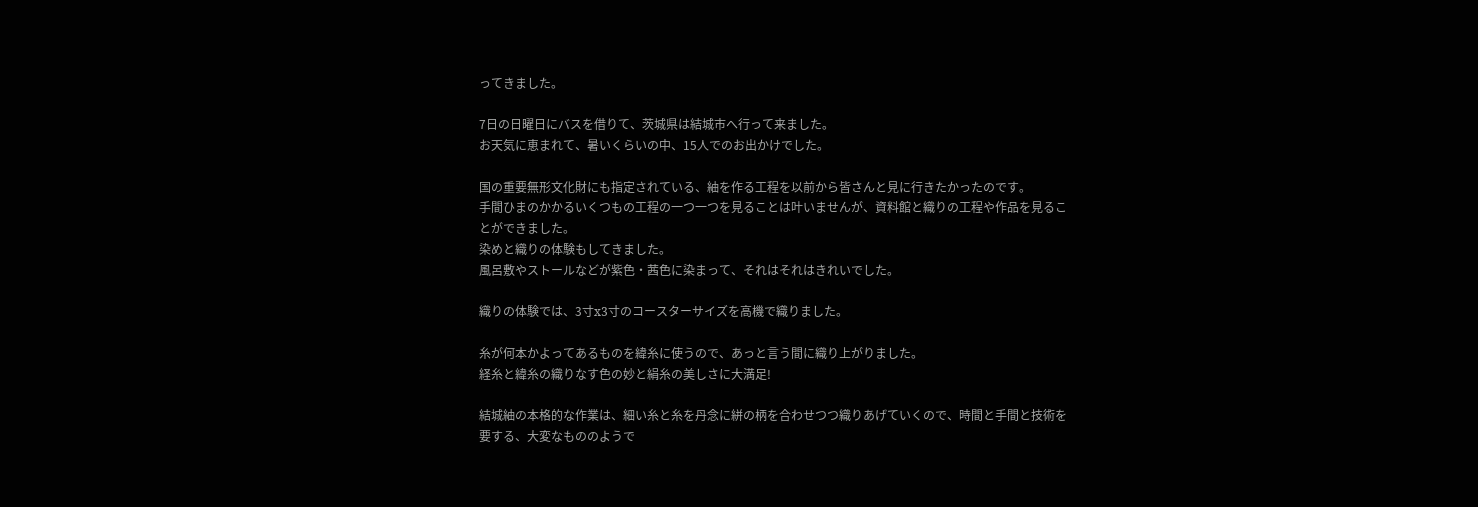ってきました。

7日の日曜日にバスを借りて、茨城県は結城市へ行って来ました。
お天気に恵まれて、暑いくらいの中、15人でのお出かけでした。

国の重要無形文化財にも指定されている、紬を作る工程を以前から皆さんと見に行きたかったのです。
手間ひまのかかるいくつもの工程の一つ一つを見ることは叶いませんが、資料館と織りの工程や作品を見ることができました。
染めと織りの体験もしてきました。
風呂敷やストールなどが紫色・茜色に染まって、それはそれはきれいでした。

織りの体験では、3寸x3寸のコースターサイズを高機で織りました。

糸が何本かよってあるものを緯糸に使うので、あっと言う間に織り上がりました。
経糸と緯糸の織りなす色の妙と絹糸の美しさに大満足!

結城紬の本格的な作業は、細い糸と糸を丹念に絣の柄を合わせつつ織りあげていくので、時間と手間と技術を要する、大変なもののようで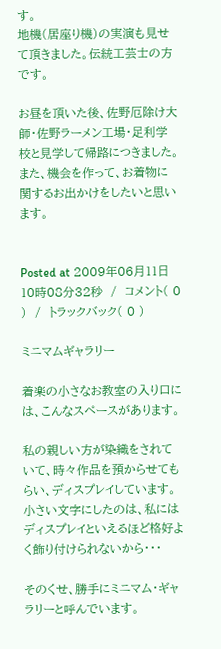す。
地機(居座り機)の実演も見せて頂きました。伝統工芸士の方です。

お昼を頂いた後、佐野厄除け大師・佐野ラーメン工場・足利学校と見学して帰路につきました。
また、機会を作って、お着物に関するお出かけをしたいと思います。


Posted at 2009年06月11日 10時08分32秒  /  コメント( 0 )  /  トラックバック( 0 )

ミニマムギャラリー

着楽の小さなお教室の入り口には、こんなスペースがあります。

私の親しい方が染織をされていて、時々作品を預からせてもらい、ディスプレイしています。小さい文字にしたのは、私にはディスプレイといえるほど格好よく飾り付けられないから・・・

そのくせ、勝手にミニマム・ギャラリーと呼んでいます。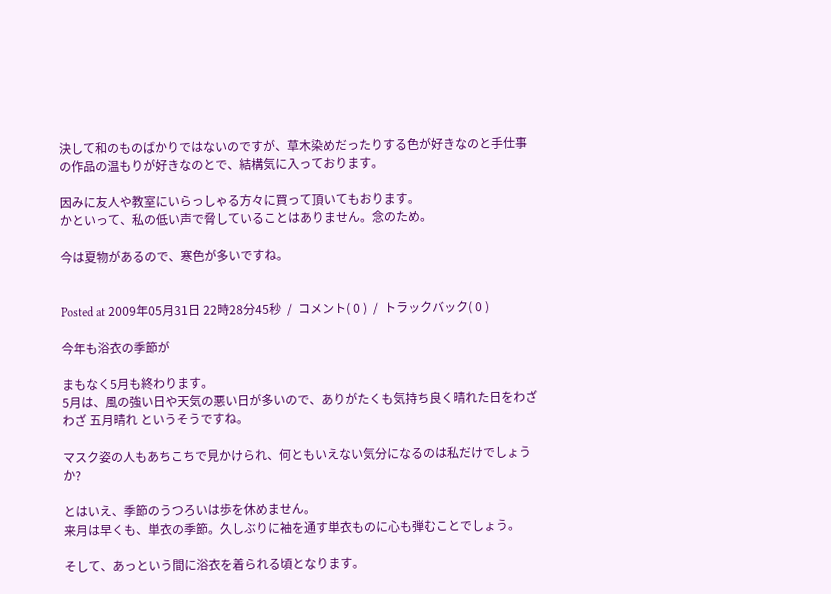決して和のものばかりではないのですが、草木染めだったりする色が好きなのと手仕事の作品の温もりが好きなのとで、結構気に入っております。

因みに友人や教室にいらっしゃる方々に買って頂いてもおります。
かといって、私の低い声で脅していることはありません。念のため。

今は夏物があるので、寒色が多いですね。


Posted at 2009年05月31日 22時28分45秒  /  コメント( 0 )  /  トラックバック( 0 )

今年も浴衣の季節が

まもなく5月も終わります。
5月は、風の強い日や天気の悪い日が多いので、ありがたくも気持ち良く晴れた日をわざわざ 五月晴れ というそうですね。

マスク姿の人もあちこちで見かけられ、何ともいえない気分になるのは私だけでしょうか?

とはいえ、季節のうつろいは歩を休めません。
来月は早くも、単衣の季節。久しぶりに袖を通す単衣ものに心も弾むことでしょう。

そして、あっという間に浴衣を着られる頃となります。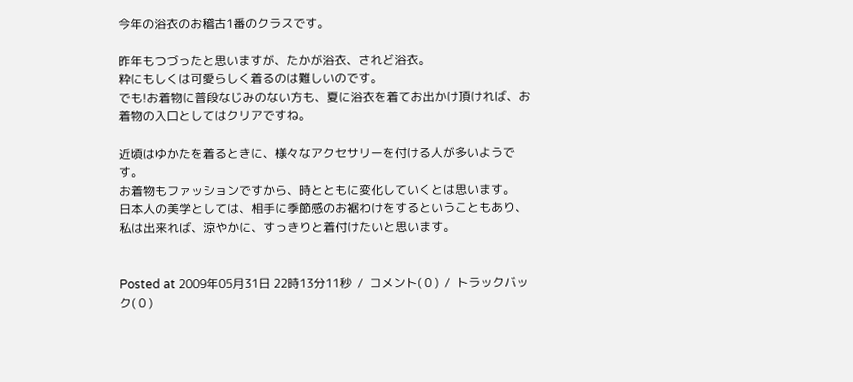今年の浴衣のお稽古1番のクラスです。

昨年もつづったと思いますが、たかが浴衣、されど浴衣。
粋にもしくは可愛らしく着るのは難しいのです。
でも!お着物に普段なじみのない方も、夏に浴衣を着てお出かけ頂ければ、お着物の入口としてはクリアですね。

近頃はゆかたを着るときに、様々なアクセサリーを付ける人が多いようです。
お着物もファッションですから、時とともに変化していくとは思います。
日本人の美学としては、相手に季節感のお裾わけをするということもあり、私は出来れば、涼やかに、すっきりと着付けたいと思います。


Posted at 2009年05月31日 22時13分11秒  /  コメント( 0 )  /  トラックバック( 0 )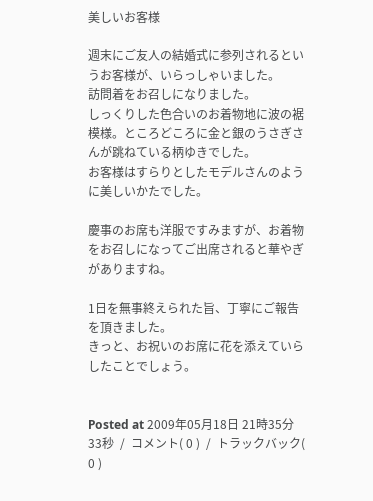美しいお客様

週末にご友人の結婚式に参列されるというお客様が、いらっしゃいました。
訪問着をお召しになりました。
しっくりした色合いのお着物地に波の裾模様。ところどころに金と銀のうさぎさんが跳ねている柄ゆきでした。
お客様はすらりとしたモデルさんのように美しいかたでした。

慶事のお席も洋服ですみますが、お着物をお召しになってご出席されると華やぎがありますね。

1日を無事終えられた旨、丁寧にご報告を頂きました。
きっと、お祝いのお席に花を添えていらしたことでしょう。


Posted at 2009年05月18日 21時35分33秒  /  コメント( 0 )  /  トラックバック( 0 )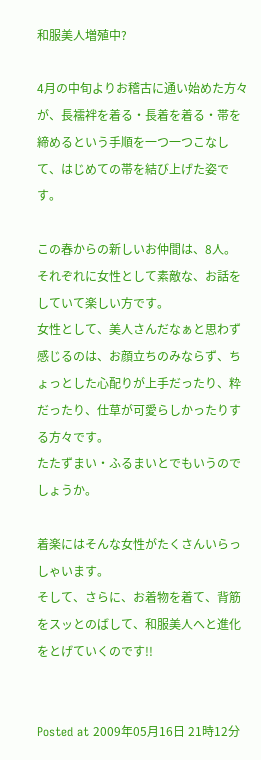和服美人増殖中?

4月の中旬よりお稽古に通い始めた方々が、長襦袢を着る・長着を着る・帯を締めるという手順を一つ一つこなして、はじめての帯を結び上げた姿です。

この春からの新しいお仲間は、8人。
それぞれに女性として素敵な、お話をしていて楽しい方です。
女性として、美人さんだなぁと思わず感じるのは、お顔立ちのみならず、ちょっとした心配りが上手だったり、粋だったり、仕草が可愛らしかったりする方々です。
たたずまい・ふるまいとでもいうのでしょうか。

着楽にはそんな女性がたくさんいらっしゃいます。
そして、さらに、お着物を着て、背筋をスッとのばして、和服美人へと進化をとげていくのです!!


Posted at 2009年05月16日 21時12分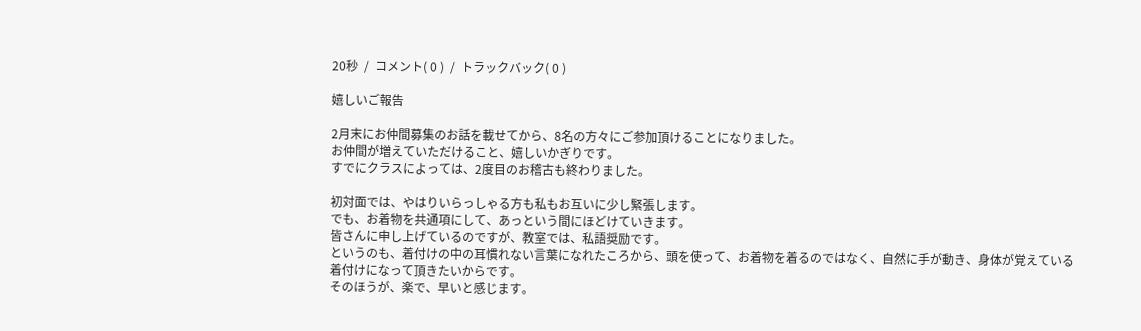20秒  /  コメント( 0 )  /  トラックバック( 0 )

嬉しいご報告

2月末にお仲間募集のお話を載せてから、8名の方々にご参加頂けることになりました。
お仲間が増えていただけること、嬉しいかぎりです。
すでにクラスによっては、2度目のお稽古も終わりました。

初対面では、やはりいらっしゃる方も私もお互いに少し緊張します。
でも、お着物を共通項にして、あっという間にほどけていきます。
皆さんに申し上げているのですが、教室では、私語奨励です。
というのも、着付けの中の耳慣れない言葉になれたころから、頭を使って、お着物を着るのではなく、自然に手が動き、身体が覚えている着付けになって頂きたいからです。
そのほうが、楽で、早いと感じます。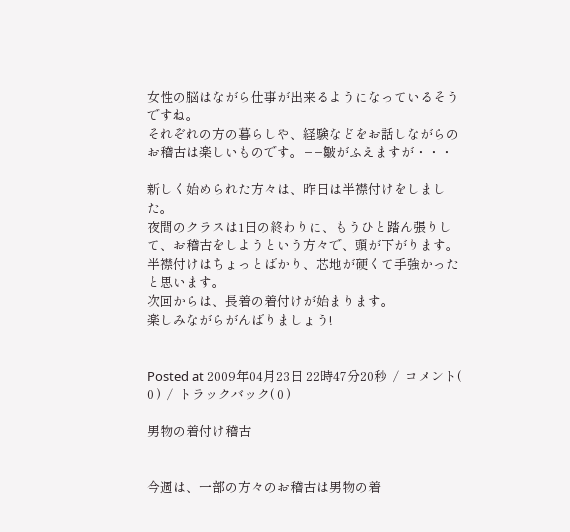女性の脳はながら仕事が出来るようになっているそうですね。
それぞれの方の暮らしや、経験などをお話しながらのお稽古は楽しいものです。−−皺がふえますが・・・

新しく始められた方々は、昨日は半襟付けをしました。
夜間のクラスは1日の終わりに、もうひと踏ん張りして、お稽古をしようという方々で、頭が下がります。
半襟付けはちょっとばかり、芯地が硬くて手強かったと思います。
次回からは、長着の着付けが始まります。
楽しみながらがんばりましょう!


Posted at 2009年04月23日 22時47分20秒  /  コメント( 0 )  /  トラックバック( 0 )

男物の着付け稽古


今週は、一部の方々のお稽古は男物の着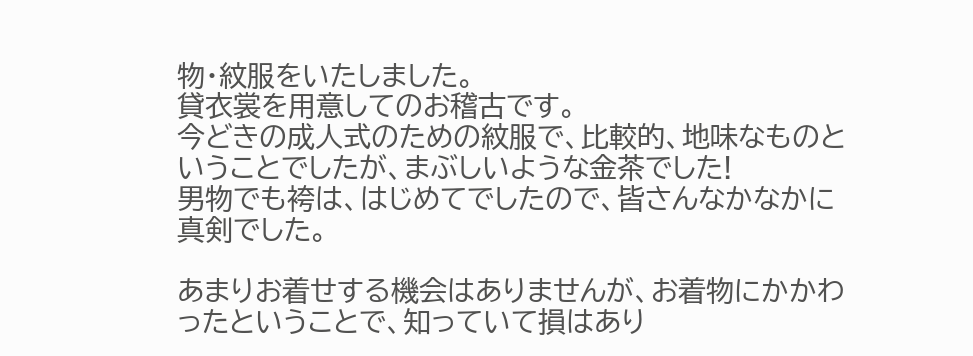物・紋服をいたしました。
貸衣裳を用意してのお稽古です。
今どきの成人式のための紋服で、比較的、地味なものということでしたが、まぶしいような金茶でした!
男物でも袴は、はじめてでしたので、皆さんなかなかに真剣でした。

あまりお着せする機会はありませんが、お着物にかかわったということで、知っていて損はあり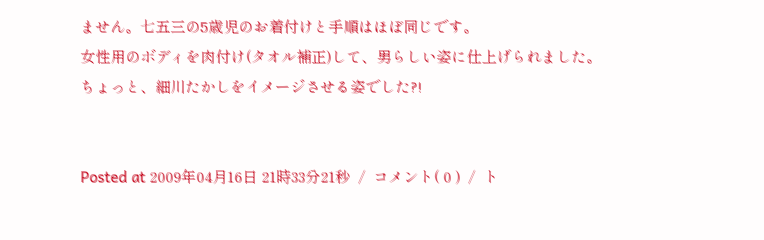ません。七五三の5歳児のお着付けと手順はほぼ同じです。
女性用のボディを肉付け(タオル補正)して、男らしい姿に仕上げられました。
ちょっと、細川たかしをイメージさせる姿でした?!


Posted at 2009年04月16日 21時33分21秒  /  コメント( 0 )  /  ト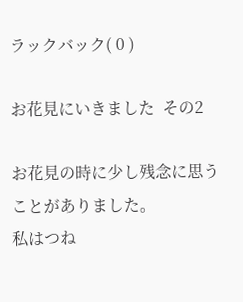ラックバック( 0 )

お花見にいきました  その2

お花見の時に少し残念に思うことがありました。
私はつね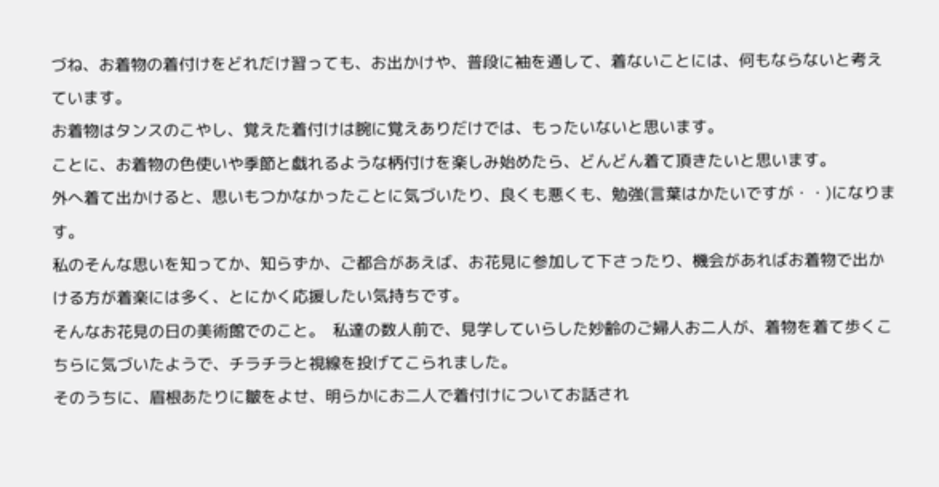づね、お着物の着付けをどれだけ習っても、お出かけや、普段に袖を通して、着ないことには、何もならないと考えています。
お着物はタンスのこやし、覚えた着付けは腕に覚えありだけでは、もったいないと思います。
ことに、お着物の色使いや季節と戯れるような柄付けを楽しみ始めたら、どんどん着て頂きたいと思います。
外へ着て出かけると、思いもつかなかったことに気づいたり、良くも悪くも、勉強(言葉はかたいですが・・)になります。
私のそんな思いを知ってか、知らずか、ご都合があえば、お花見に参加して下さったり、機会があればお着物で出かける方が着楽には多く、とにかく応援したい気持ちです。
そんなお花見の日の美術館でのこと。  私達の数人前で、見学していらした妙齢のご婦人お二人が、着物を着て歩くこちらに気づいたようで、チラチラと視線を投げてこられました。
そのうちに、眉根あたりに皺をよせ、明らかにお二人で着付けについてお話され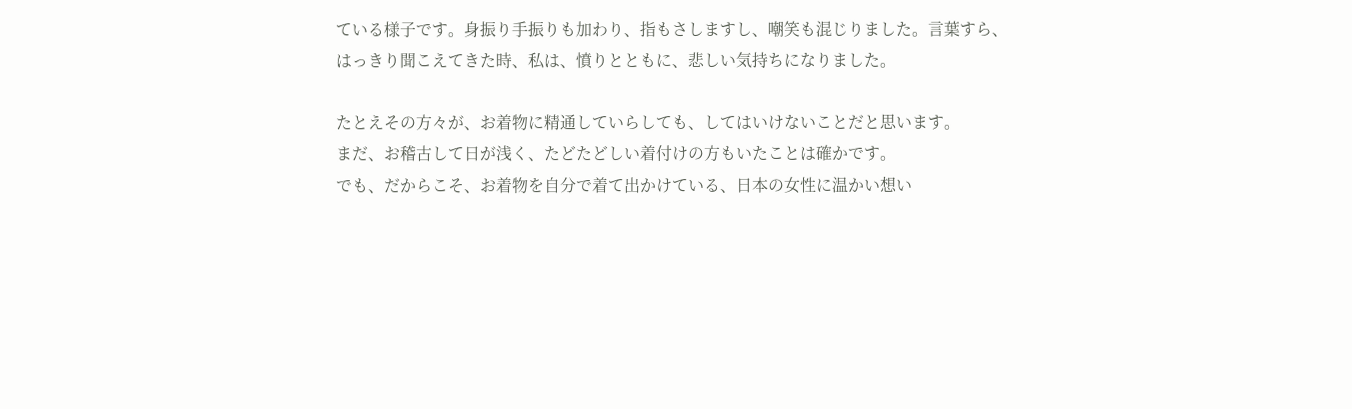ている様子です。身振り手振りも加わり、指もさしますし、嘲笑も混じりました。言葉すら、はっきり聞こえてきた時、私は、憤りとともに、悲しい気持ちになりました。

たとえその方々が、お着物に精通していらしても、してはいけないことだと思います。
まだ、お稽古して日が浅く、たどたどしい着付けの方もいたことは確かです。
でも、だからこそ、お着物を自分で着て出かけている、日本の女性に温かい想い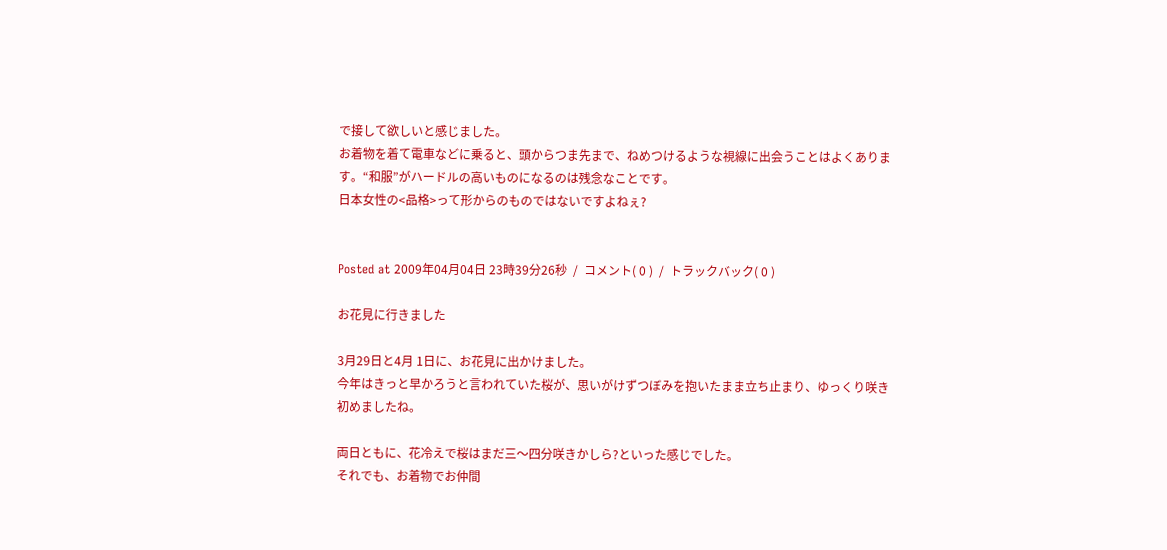で接して欲しいと感じました。
お着物を着て電車などに乗ると、頭からつま先まで、ねめつけるような視線に出会うことはよくあります。“和服”がハードルの高いものになるのは残念なことです。
日本女性の<品格>って形からのものではないですよねぇ?


Posted at 2009年04月04日 23時39分26秒  /  コメント( 0 )  /  トラックバック( 0 )

お花見に行きました

3月29日と4月 1日に、お花見に出かけました。
今年はきっと早かろうと言われていた桜が、思いがけずつぼみを抱いたまま立ち止まり、ゆっくり咲き初めましたね。

両日ともに、花冷えで桜はまだ三〜四分咲きかしら?といった感じでした。
それでも、お着物でお仲間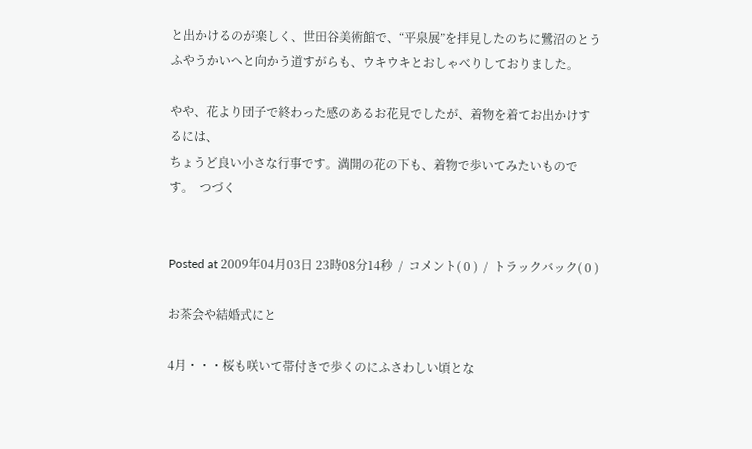と出かけるのが楽しく、世田谷美術館で、“平泉展”を拝見したのちに鷺沼のとうふやうかいへと向かう道すがらも、ウキウキとおしゃべりしておりました。

やや、花より団子で終わった感のあるお花見でしたが、着物を着てお出かけするには、
ちょうど良い小さな行事です。満開の花の下も、着物で歩いてみたいものです。  つづく


Posted at 2009年04月03日 23時08分14秒  /  コメント( 0 )  /  トラックバック( 0 )

お茶会や結婚式にと

4月・・・桜も咲いて帯付きで歩くのにふさわしい頃とな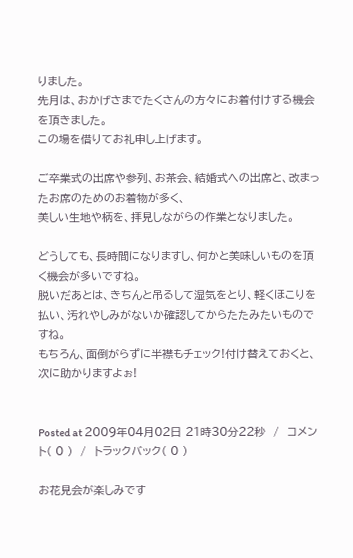りました。
先月は、おかげさまでたくさんの方々にお着付けする機会を頂きました。
この場を借りてお礼申し上げます。

ご卒業式の出席や参列、お茶会、結婚式への出席と、改まったお席のためのお着物が多く、
美しい生地や柄を、拝見しながらの作業となりました。

どうしても、長時間になりますし、何かと美味しいものを頂く機会が多いですね。
脱いだあとは、きちんと吊るして湿気をとり、軽くほこりを払い、汚れやしみがないか確認してからたたみたいものですね。
もちろん、面倒がらずに半襟もチェック!付け替えておくと、次に助かりますよぉ!


Posted at 2009年04月02日 21時30分22秒  /  コメント( 0 )  /  トラックバック( 0 )

お花見会が楽しみです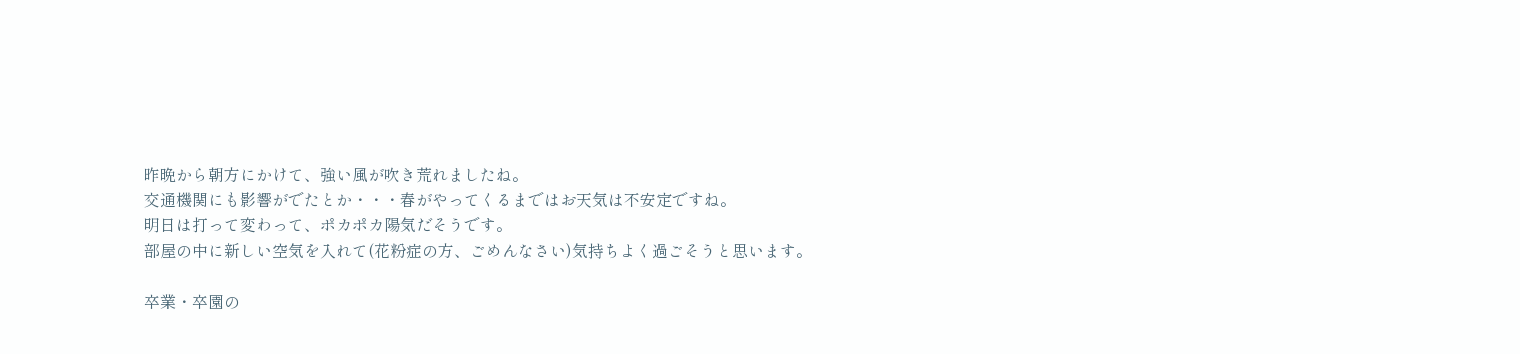昨晩から朝方にかけて、強い風が吹き荒れましたね。
交通機関にも影響がでたとか・・・春がやってくるまではお天気は不安定ですね。
明日は打って変わって、ポカポカ陽気だそうです。
部屋の中に新しい空気を入れて(花粉症の方、ごめんなさい)気持ちよく過ごそうと思います。

卒業・卒園の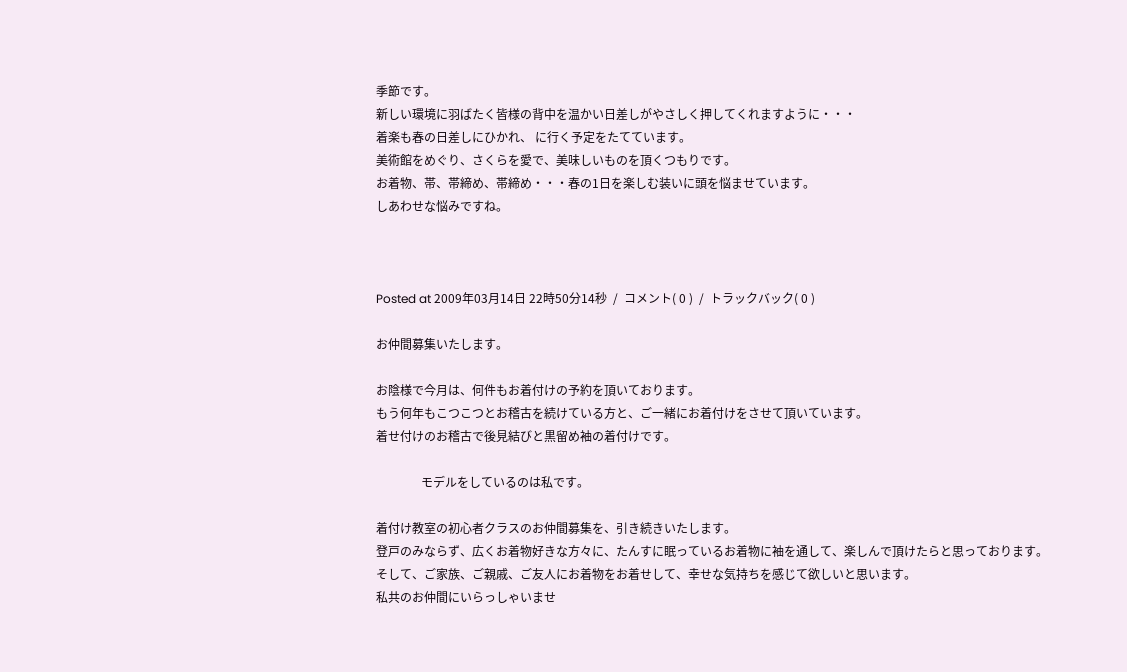季節です。
新しい環境に羽ばたく皆様の背中を温かい日差しがやさしく押してくれますように・・・
着楽も春の日差しにひかれ、 に行く予定をたてています。
美術館をめぐり、さくらを愛で、美味しいものを頂くつもりです。
お着物、帯、帯締め、帯締め・・・春の1日を楽しむ装いに頭を悩ませています。
しあわせな悩みですね。



Posted at 2009年03月14日 22時50分14秒  /  コメント( 0 )  /  トラックバック( 0 )

お仲間募集いたします。

お陰様で今月は、何件もお着付けの予約を頂いております。
もう何年もこつこつとお稽古を続けている方と、ご一緒にお着付けをさせて頂いています。
着せ付けのお稽古で後見結びと黒留め袖の着付けです。

               モデルをしているのは私です。

着付け教室の初心者クラスのお仲間募集を、引き続きいたします。
登戸のみならず、広くお着物好きな方々に、たんすに眠っているお着物に袖を通して、楽しんで頂けたらと思っております。
そして、ご家族、ご親戚、ご友人にお着物をお着せして、幸せな気持ちを感じて欲しいと思います。
私共のお仲間にいらっしゃいませ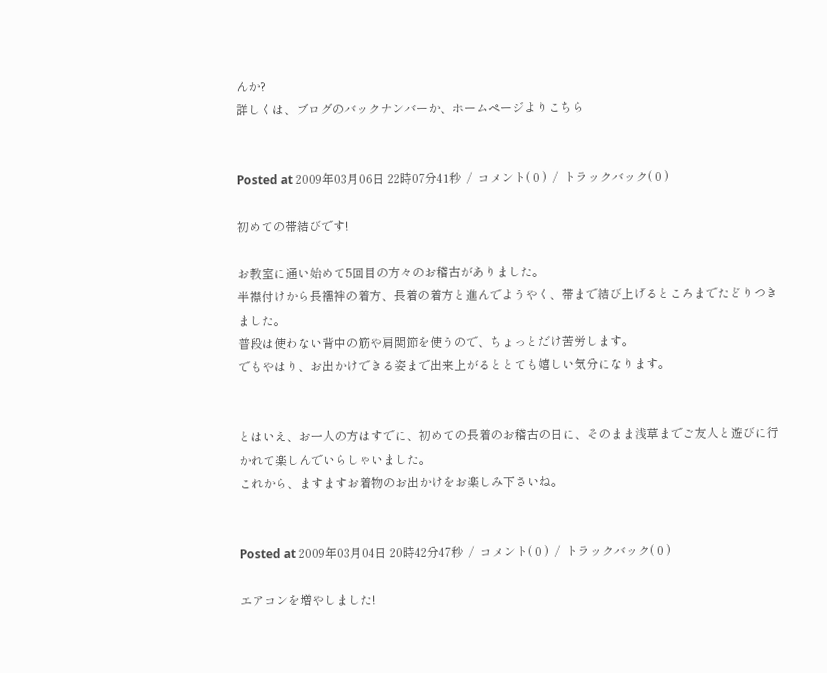んか?
詳しくは、ブログのバックナンバーか、ホームページよりこちら


Posted at 2009年03月06日 22時07分41秒  /  コメント( 0 )  /  トラックバック( 0 )

初めての帯結びです!

お教室に通い始めて5回目の方々のお稽古がありました。
半襟付けから長襦袢の着方、長着の着方と進んでようやく、帯まで結び上げるところまでたどりつきました。
普段は使わない背中の筋や肩関節を使うので、ちょっとだけ苦労します。
でもやはり、お出かけできる姿まで出来上がるととても嬉しい気分になります。


とはいえ、お一人の方はすでに、初めての長着のお稽古の日に、そのまま浅草までご友人と遊びに行かれて楽しんでいらしゃいました。
これから、ますますお着物のお出かけをお楽しみ下さいね。


Posted at 2009年03月04日 20時42分47秒  /  コメント( 0 )  /  トラックバック( 0 )

エアコンを増やしました!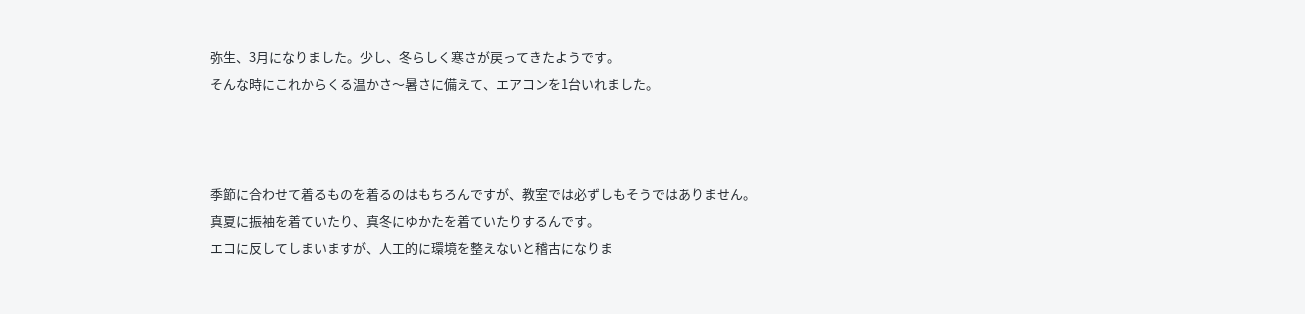弥生、3月になりました。少し、冬らしく寒さが戻ってきたようです。
そんな時にこれからくる温かさ〜暑さに備えて、エアコンを1台いれました。



季節に合わせて着るものを着るのはもちろんですが、教室では必ずしもそうではありません。
真夏に振袖を着ていたり、真冬にゆかたを着ていたりするんです。
エコに反してしまいますが、人工的に環境を整えないと稽古になりま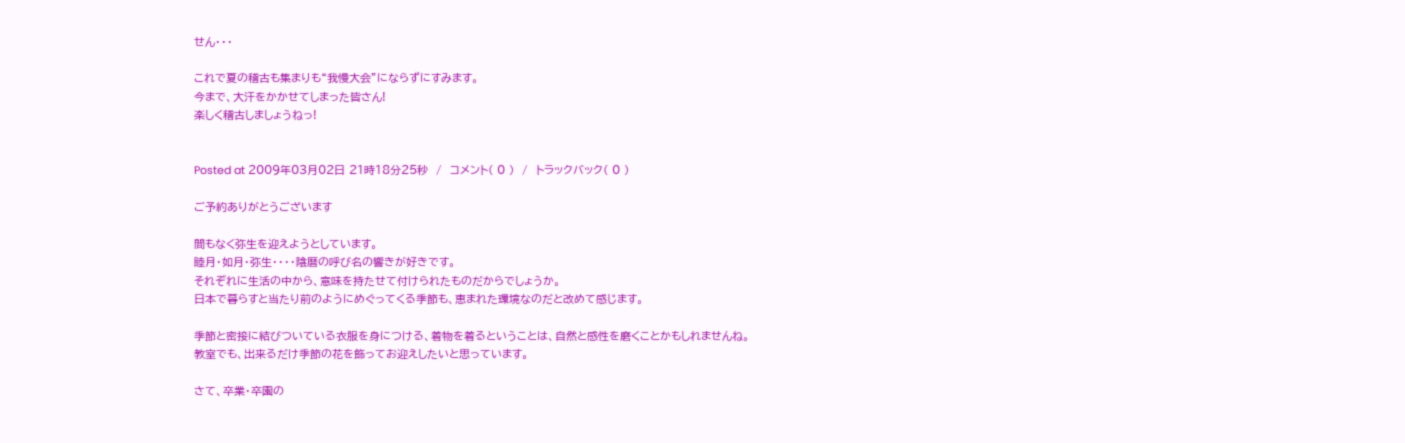せん・・・

これで夏の稽古も集まりも“我慢大会”にならずにすみます。
今まで、大汗をかかせてしまった皆さん!
楽しく稽古しましょうねっ!


Posted at 2009年03月02日 21時18分25秒  /  コメント( 0 )  /  トラックバック( 0 )

ご予約ありがとうございます

間もなく弥生を迎えようとしています。
睦月・如月・弥生・・・・陰暦の呼び名の響きが好きです。
それぞれに生活の中から、意味を持たせて付けられたものだからでしょうか。
日本で暮らすと当たり前のようにめぐってくる季節も、恵まれた環境なのだと改めて感じます。

季節と密接に結びついている衣服を身につける、着物を着るということは、自然と感性を磨くことかもしれませんね。
教室でも、出来るだけ季節の花を飾ってお迎えしたいと思っています。

さて、卒業・卒園の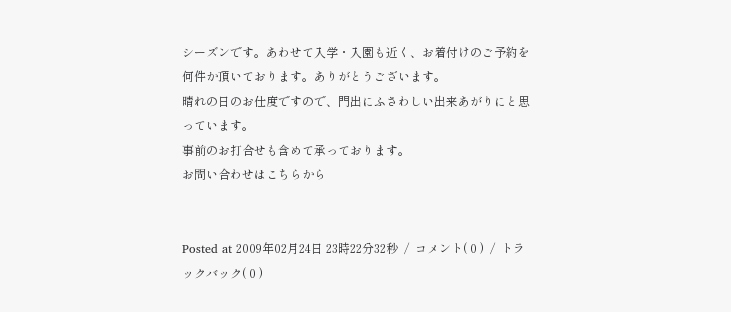シーズンです。あわせて入学・入園も近く、お着付けのご予約を何件か頂いております。ありがとうございます。
晴れの日のお仕度ですので、門出にふさわしい出来あがりにと思っています。
事前のお打合せも含めて承っております。
お問い合わせはこちらから


Posted at 2009年02月24日 23時22分32秒  /  コメント( 0 )  /  トラックバック( 0 )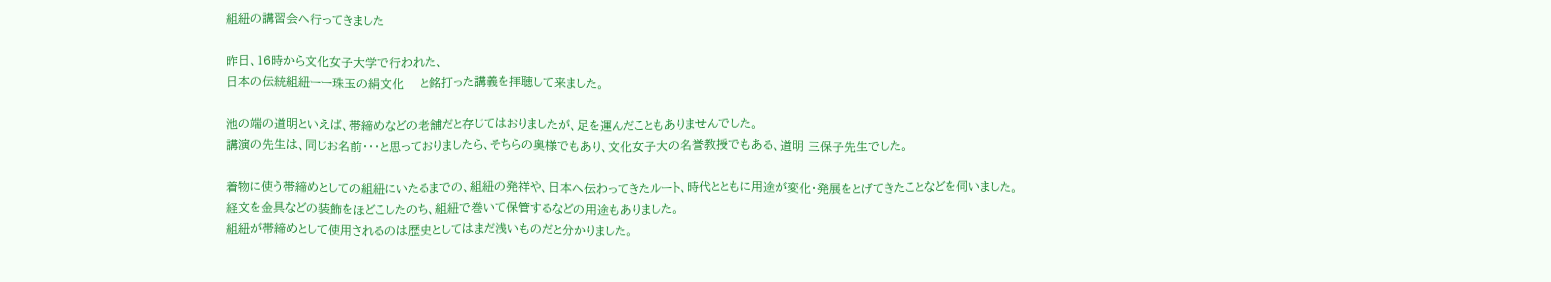組紐の講習会へ行ってきました

昨日、16時から文化女子大学で行われた、
日本の伝統組紐ーー珠玉の絹文化    と銘打った講義を拝聴して来ました。

池の端の道明といえば、帯締めなどの老舗だと存じてはおりましたが、足を運んだこともありませんでした。
講演の先生は、同じお名前・・・と思っておりましたら、そちらの奥様でもあり、文化女子大の名誉教授でもある、道明 三保子先生でした。

着物に使う帯締めとしての組紐にいたるまでの、組紐の発祥や、日本へ伝わってきたルート、時代とともに用途が変化・発展をとげてきたことなどを伺いました。
経文を金具などの装飾をほどこしたのち、組紐で巻いて保管するなどの用途もありました。
組紐が帯締めとして使用されるのは歴史としてはまだ浅いものだと分かりました。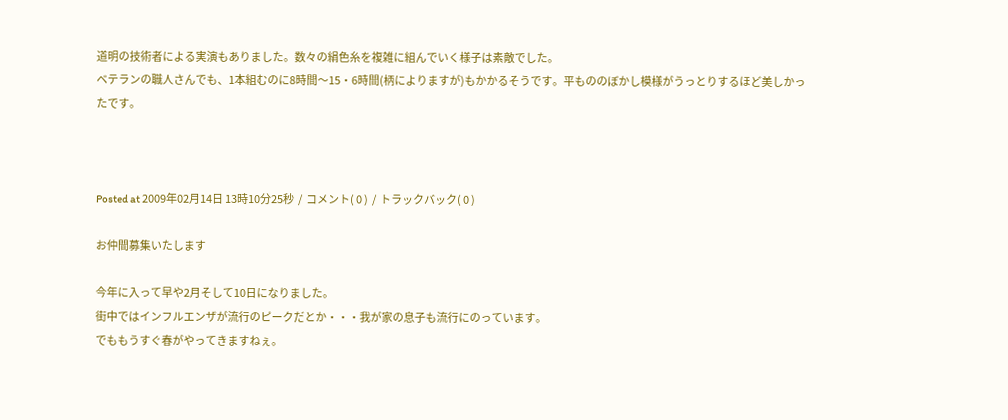道明の技術者による実演もありました。数々の絹色糸を複雑に組んでいく様子は素敵でした。
ベテランの職人さんでも、1本組むのに8時間〜15・6時間(柄によりますが)もかかるそうです。平もののぼかし模様がうっとりするほど美しかったです。



Posted at 2009年02月14日 13時10分25秒  /  コメント( 0 )  /  トラックバック( 0 )

お仲間募集いたします

今年に入って早や2月そして10日になりました。
街中ではインフルエンザが流行のピークだとか・・・我が家の息子も流行にのっています。
でももうすぐ春がやってきますねぇ。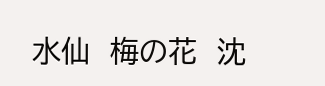水仙  梅の花  沈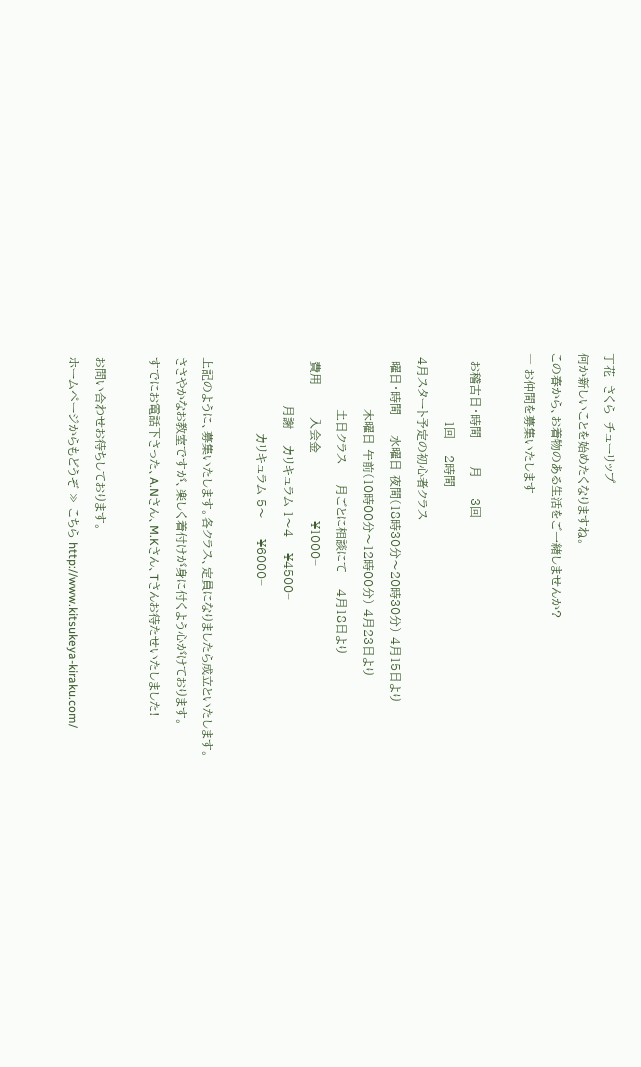丁花  さくら  チューリップ
何か新しいことを始めたくなりますね。
この春から、お着物のある生活をご一緒しませんか?
― お仲間を募集いたします

  お稽古日・時間       月     3回
                 1回    2時間
 4月スタート予定の初心者クラス
  曜日・時間     水曜日 夜間(18時30分〜20時30分) 4月15日より
              木曜日 午前(10時00分〜12時00分) 4月23日より
              土日クラス     月ごとに相談にて    4月18日より
  費用        入会金                 ¥1000−
             月謝    カリキュラム 1〜4    ¥4500−
                    カリキュラム 5〜     ¥6000−

 上記のように、募集いたします。各クラス、定員になりましたら成立といたします。
 ささやかなお教室ですが、楽しく着付けが身に付くよう心がけております。
 すでにお電話下さった、A.Nさん、M.Kさん、Tさんお待たせいたしました!

 お問い合わせお待ちしております。
 ホームページからもどうぞ ≫ こちら http://www.kitsukeya-kiraku.com/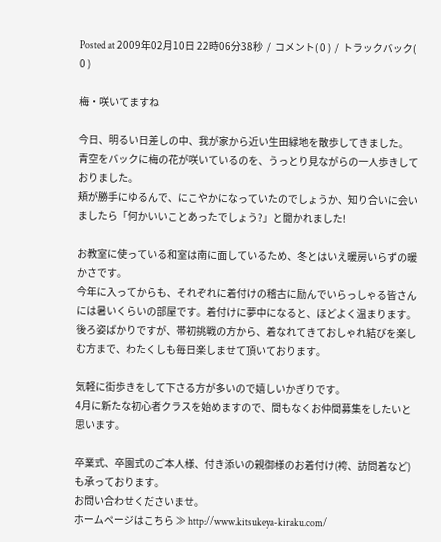Posted at 2009年02月10日 22時06分38秒  /  コメント( 0 )  /  トラックバック( 0 )

梅・咲いてますね

今日、明るい日差しの中、我が家から近い生田緑地を散歩してきました。
青空をバックに梅の花が咲いているのを、うっとり見ながらの一人歩きしておりました。
頬が勝手にゆるんで、にこやかになっていたのでしょうか、知り合いに会いましたら「何かいいことあったでしょう?」と聞かれました!

お教室に使っている和室は南に面しているため、冬とはいえ暖房いらずの暖かさです。
今年に入ってからも、それぞれに着付けの稽古に励んでいらっしゃる皆さんには暑いくらいの部屋です。着付けに夢中になると、ほどよく温まります。
後ろ姿ばかりですが、帯初挑戦の方から、着なれてきておしゃれ結びを楽しむ方まで、わたくしも毎日楽しませて頂いております。

気軽に街歩きをして下さる方が多いので嬉しいかぎりです。
4月に新たな初心者クラスを始めますので、間もなくお仲間募集をしたいと思います。

卒業式、卒園式のご本人様、付き添いの親御様のお着付け(袴、訪問着など)も承っております。
お問い合わせくださいませ。
ホームページはこちら ≫ http://www.kitsukeya-kiraku.com/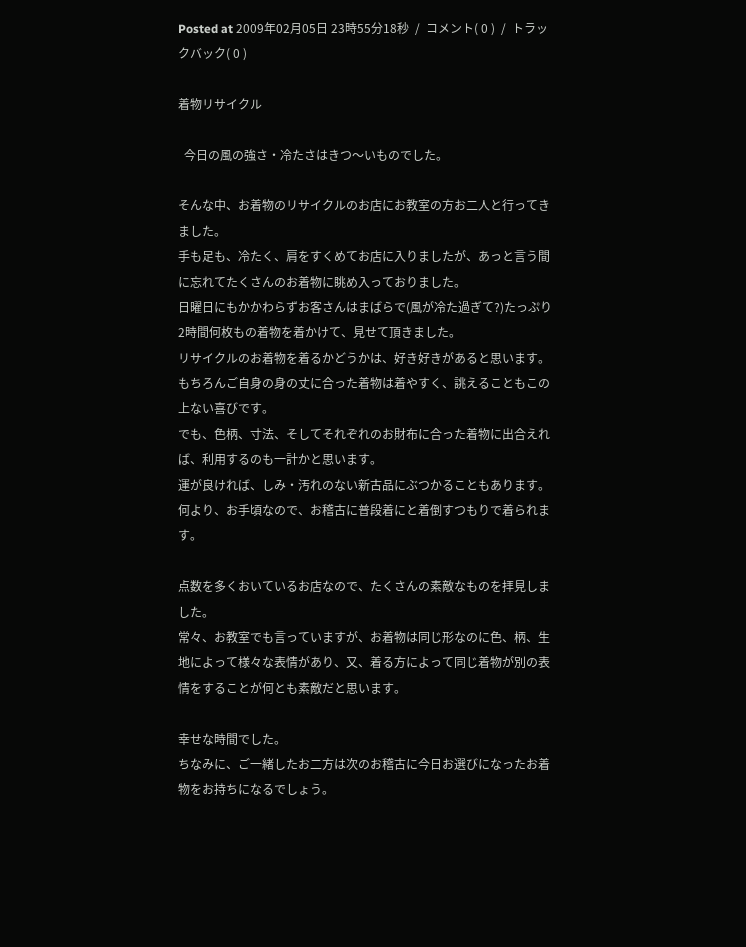Posted at 2009年02月05日 23時55分18秒  /  コメント( 0 )  /  トラックバック( 0 )

着物リサイクル

  今日の風の強さ・冷たさはきつ〜いものでした。

そんな中、お着物のリサイクルのお店にお教室の方お二人と行ってきました。
手も足も、冷たく、肩をすくめてお店に入りましたが、あっと言う間に忘れてたくさんのお着物に眺め入っておりました。
日曜日にもかかわらずお客さんはまばらで(風が冷た過ぎて?)たっぷり2時間何枚もの着物を着かけて、見せて頂きました。
リサイクルのお着物を着るかどうかは、好き好きがあると思います。
もちろんご自身の身の丈に合った着物は着やすく、誂えることもこの上ない喜びです。
でも、色柄、寸法、そしてそれぞれのお財布に合った着物に出合えれば、利用するのも一計かと思います。
運が良ければ、しみ・汚れのない新古品にぶつかることもあります。
何より、お手頃なので、お稽古に普段着にと着倒すつもりで着られます。

点数を多くおいているお店なので、たくさんの素敵なものを拝見しました。
常々、お教室でも言っていますが、お着物は同じ形なのに色、柄、生地によって様々な表情があり、又、着る方によって同じ着物が別の表情をすることが何とも素敵だと思います。

幸せな時間でした。
ちなみに、ご一緒したお二方は次のお稽古に今日お選びになったお着物をお持ちになるでしょう。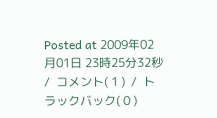Posted at 2009年02月01日 23時25分32秒  /  コメント( 1 )  /  トラックバック( 0 )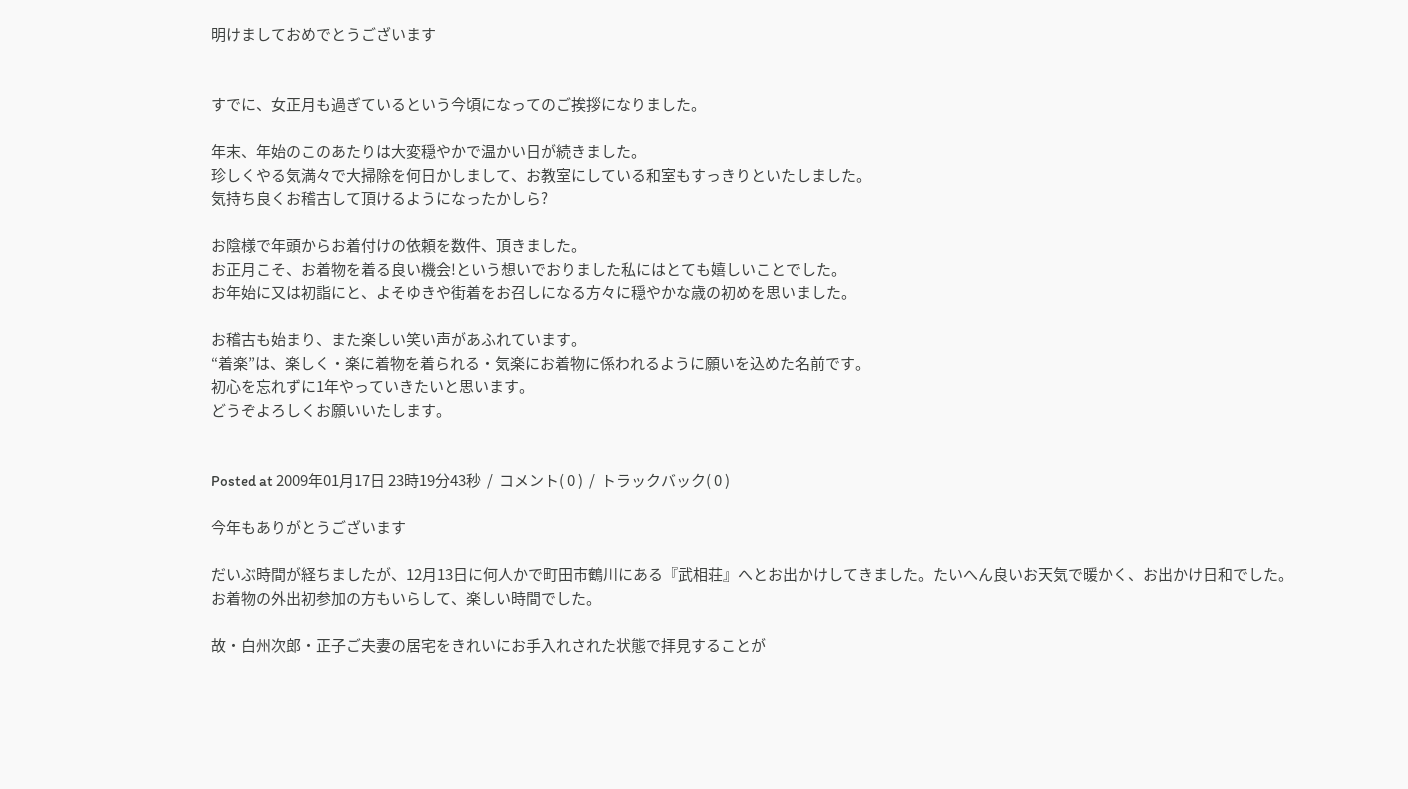明けましておめでとうございます


すでに、女正月も過ぎているという今頃になってのご挨拶になりました。

年末、年始のこのあたりは大変穏やかで温かい日が続きました。
珍しくやる気満々で大掃除を何日かしまして、お教室にしている和室もすっきりといたしました。
気持ち良くお稽古して頂けるようになったかしら?

お陰様で年頭からお着付けの依頼を数件、頂きました。
お正月こそ、お着物を着る良い機会!という想いでおりました私にはとても嬉しいことでした。
お年始に又は初詣にと、よそゆきや街着をお召しになる方々に穏やかな歳の初めを思いました。

お稽古も始まり、また楽しい笑い声があふれています。
“着楽”は、楽しく・楽に着物を着られる・気楽にお着物に係われるように願いを込めた名前です。
初心を忘れずに1年やっていきたいと思います。
どうぞよろしくお願いいたします。


Posted at 2009年01月17日 23時19分43秒  /  コメント( 0 )  /  トラックバック( 0 )

今年もありがとうございます

だいぶ時間が経ちましたが、12月13日に何人かで町田市鶴川にある『武相荘』へとお出かけしてきました。たいへん良いお天気で暖かく、お出かけ日和でした。
お着物の外出初参加の方もいらして、楽しい時間でした。

故・白州次郎・正子ご夫妻の居宅をきれいにお手入れされた状態で拝見することが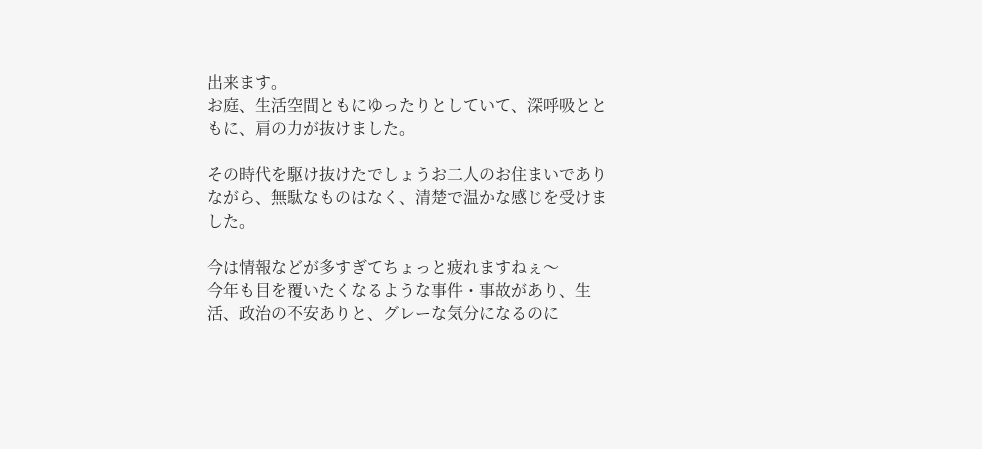出来ます。
お庭、生活空間ともにゆったりとしていて、深呼吸とともに、肩の力が抜けました。

その時代を駆け抜けたでしょうお二人のお住まいでありながら、無駄なものはなく、清楚で温かな感じを受けました。

今は情報などが多すぎてちょっと疲れますねぇ〜
今年も目を覆いたくなるような事件・事故があり、生活、政治の不安ありと、グレーな気分になるのに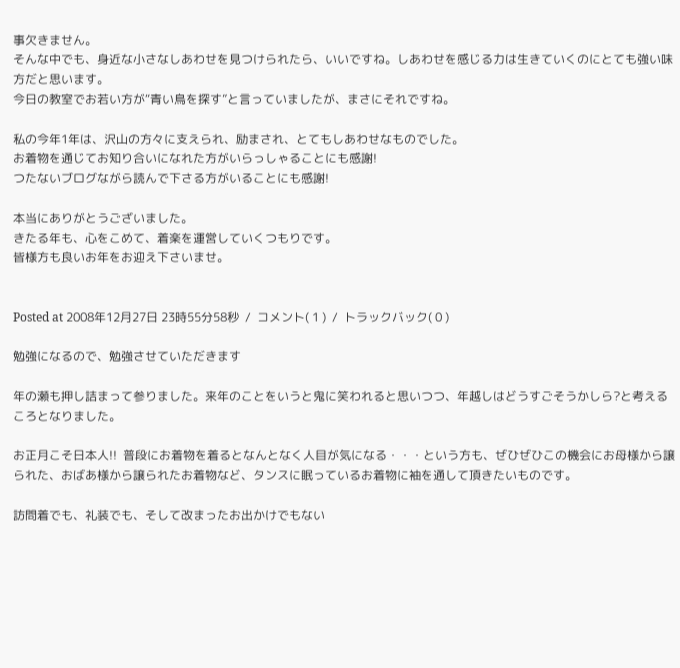事欠きません。
そんな中でも、身近な小さなしあわせを見つけられたら、いいですね。しあわせを感じる力は生きていくのにとても強い味方だと思います。
今日の教室でお若い方が“青い鳥を探す”と言っていましたが、まさにそれですね。

私の今年1年は、沢山の方々に支えられ、励まされ、とてもしあわせなものでした。
お着物を通じてお知り合いになれた方がいらっしゃることにも感謝!
つたないブログながら読んで下さる方がいることにも感謝!

本当にありがとうございました。
きたる年も、心をこめて、着楽を運営していくつもりです。
皆様方も良いお年をお迎え下さいませ。


Posted at 2008年12月27日 23時55分58秒  /  コメント( 1 )  /  トラックバック( 0 )

勉強になるので、勉強させていただきます

年の瀬も押し詰まって参りました。来年のことをいうと鬼に笑われると思いつつ、年越しはどうすごそうかしら?と考えるころとなりました。

お正月こそ日本人!!  普段にお着物を着るとなんとなく人目が気になる・・・という方も、ぜひぜひこの機会にお母様から譲られた、おばあ様から譲られたお着物など、タンスに眠っているお着物に袖を通して頂きたいものです。

訪問着でも、礼装でも、そして改まったお出かけでもない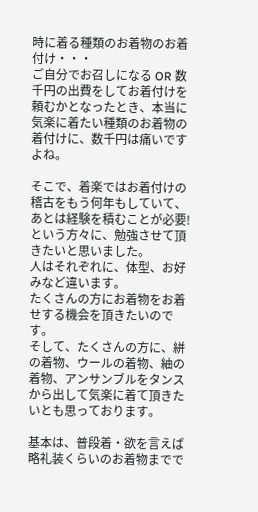時に着る種類のお着物のお着付け・・・
ご自分でお召しになる OR 数千円の出費をしてお着付けを頼むかとなったとき、本当に気楽に着たい種類のお着物の着付けに、数千円は痛いですよね。

そこで、着楽ではお着付けの稽古をもう何年もしていて、あとは経験を積むことが必要!という方々に、勉強させて頂きたいと思いました。
人はそれぞれに、体型、お好みなど違います。
たくさんの方にお着物をお着せする機会を頂きたいのです。
そして、たくさんの方に、絣の着物、ウールの着物、紬の着物、アンサンブルをタンスから出して気楽に着て頂きたいとも思っております。

基本は、普段着・欲を言えば略礼装くらいのお着物までで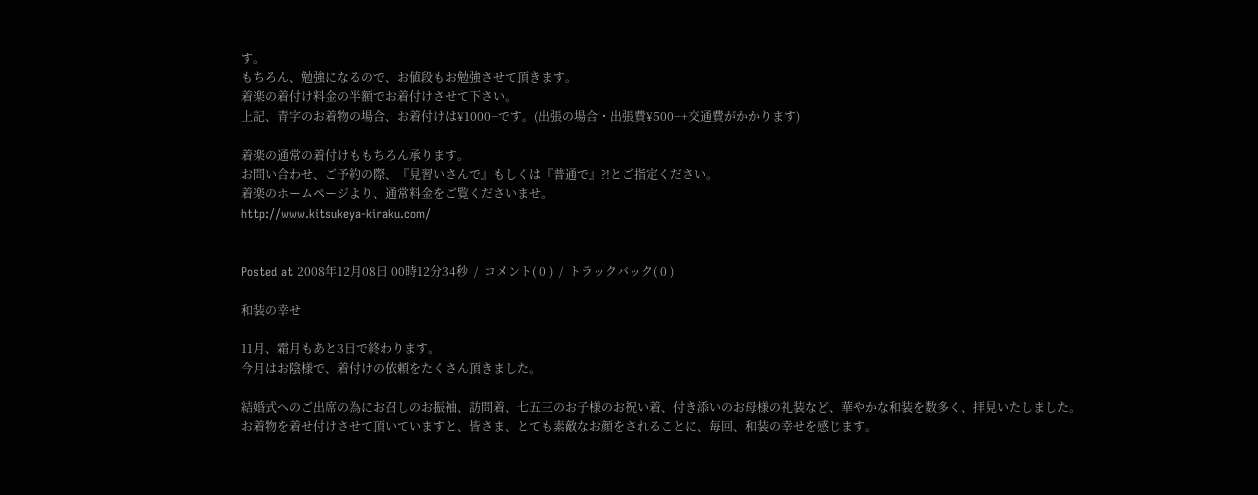す。
もちろん、勉強になるので、お値段もお勉強させて頂きます。
着楽の着付け料金の半額でお着付けさせて下さい。
上記、青字のお着物の場合、お着付けは¥1000−です。(出張の場合・出張費¥500−+交通費がかかります)

着楽の通常の着付けももちろん承ります。
お問い合わせ、ご予約の際、『見習いさんで』もしくは『普通で』?!とご指定ください。
着楽のホームページより、通常料金をご覧くださいませ。
http://www.kitsukeya-kiraku.com/


Posted at 2008年12月08日 00時12分34秒  /  コメント( 0 )  /  トラックバック( 0 )

和装の幸せ

11月、霜月もあと3日で終わります。
今月はお陰様で、着付けの依頼をたくさん頂きました。

結婚式へのご出席の為にお召しのお振袖、訪問着、七五三のお子様のお祝い着、付き添いのお母様の礼装など、華やかな和装を数多く、拝見いたしました。
お着物を着せ付けさせて頂いていますと、皆さま、とても素敵なお顔をされることに、毎回、和装の幸せを感じます。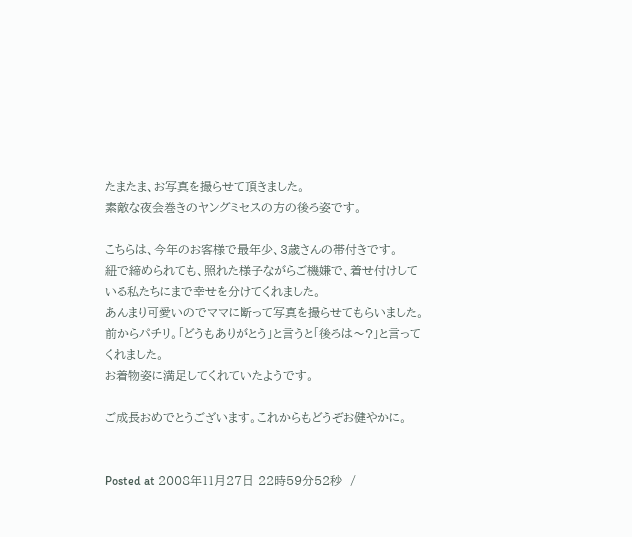たまたま、お写真を撮らせて頂きました。
素敵な夜会巻きのヤングミセスの方の後ろ姿です。

こちらは、今年のお客様で最年少、3歳さんの帯付きです。
紐で締められても、照れた様子ながらご機嫌で、着せ付けしている私たちにまで幸せを分けてくれました。
あんまり可愛いのでママに断って写真を撮らせてもらいました。
前からパチリ。「どうもありがとう」と言うと「後ろは〜?」と言ってくれました。
お着物姿に満足してくれていたようです。

ご成長おめでとうございます。これからもどうぞお健やかに。


Posted at 2008年11月27日 22時59分52秒  /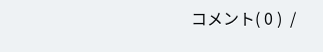コメント( 0 )  /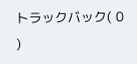トラックバック( 0 )